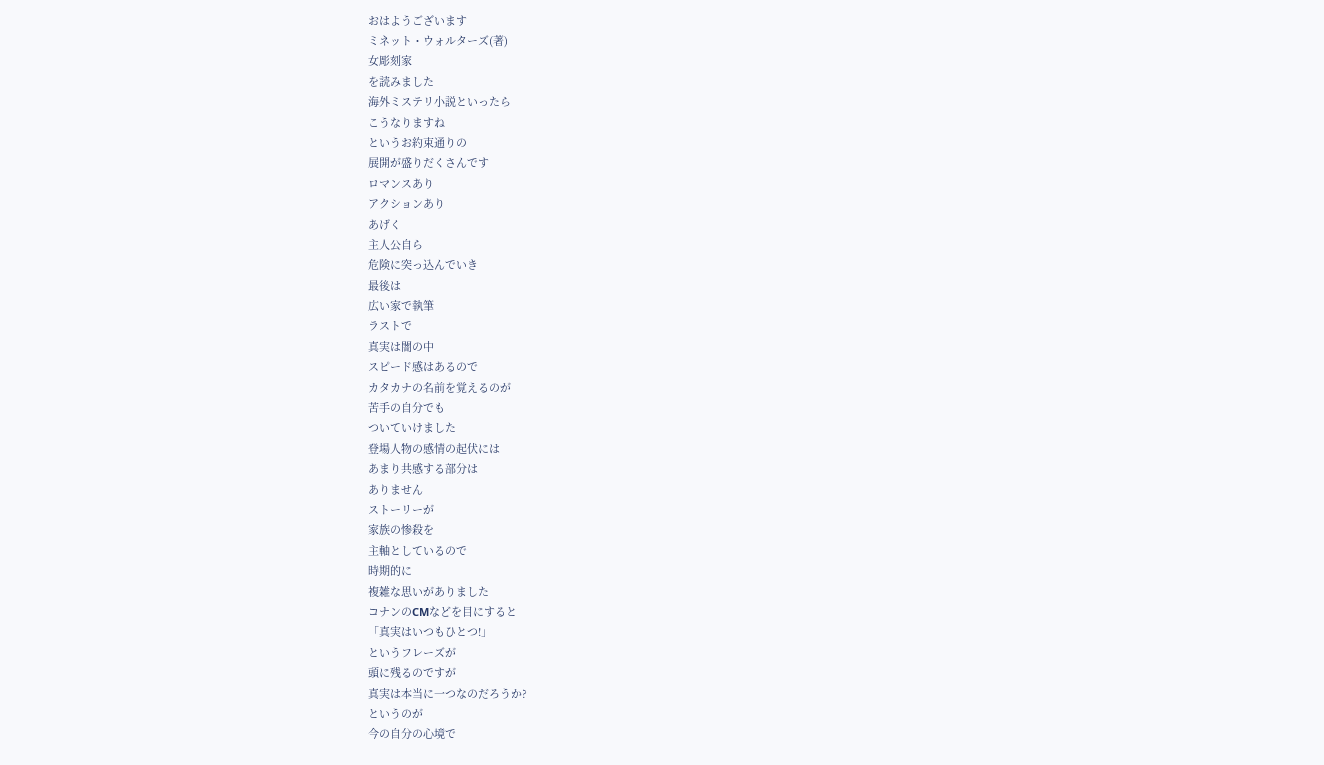おはようございます
ミネット・ウォルターズ(著)
女彫刻家
を読みました
海外ミステリ小説といったら
こうなりますね
というお約束通りの
展開が盛りだくさんです
ロマンスあり
アクションあり
あげく
主人公自ら
危険に突っ込んでいき
最後は
広い家で執筆
ラストで
真実は闇の中
スピード感はあるので
カタカナの名前を覚えるのが
苦手の自分でも
ついていけました
登場人物の感情の起伏には
あまり共感する部分は
ありません
ストーリーが
家族の惨殺を
主軸としているので
時期的に
複雑な思いがありました
コナンのCMなどを目にすると
「真実はいつもひとつ!」
というフレーズが
頭に残るのですが
真実は本当に一つなのだろうか?
というのが
今の自分の心境で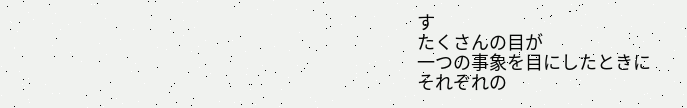す
たくさんの目が
一つの事象を目にしたときに
それぞれの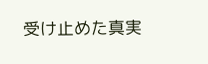受け止めた真実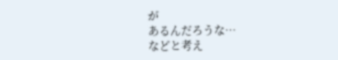が
あるんだろうな…
などと考え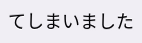てしまいました